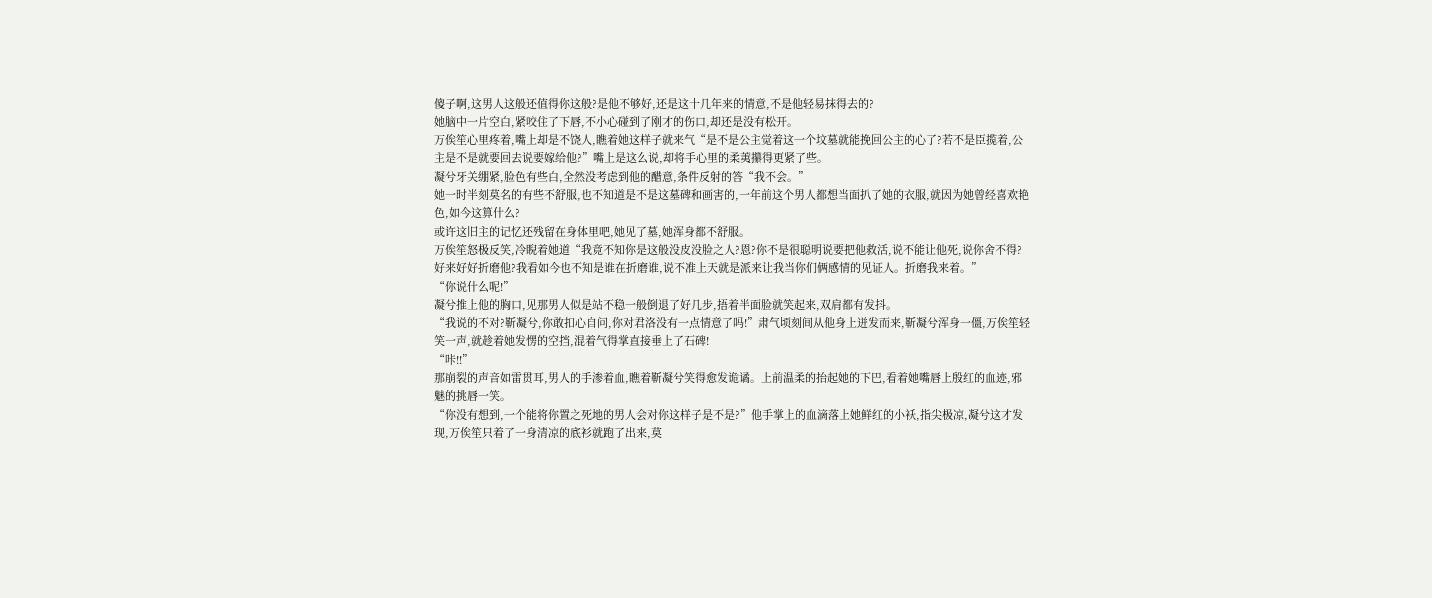傻子啊,这男人这般还值得你这般?是他不够好,还是这十几年来的情意,不是他轻易抹得去的?
她脑中一片空白,紧咬住了下唇,不小心碰到了刚才的伤口,却还是没有松开。
万俟笙心里疼着,嘴上却是不饶人,瞧着她这样子就来气“是不是公主觉着这一个坟墓就能挽回公主的心了?若不是臣揽着,公主是不是就要回去说要嫁给他?”嘴上是这么说,却将手心里的柔荑攥得更紧了些。
凝兮牙关绷紧,脸色有些白,全然没考虑到他的醋意,条件反射的答“我不会。”
她一时半刻莫名的有些不舒服,也不知道是不是这墓碑和画害的,一年前这个男人都想当面扒了她的衣服,就因为她曾经喜欢艳色,如今这算什么?
或许这旧主的记忆还残留在身体里吧,她见了墓,她浑身都不舒服。
万俟笙怒极反笑,冷睨着她道“我竟不知你是这般没皮没脸之人?恩?你不是很聪明说要把他救活,说不能让他死,说你舍不得?好来好好折磨他?我看如今也不知是谁在折磨谁,说不准上天就是派来让我当你们俩感情的见证人。折磨我来着。”
“你说什么呢!”
凝兮推上他的胸口,见那男人似是站不稳一般倒退了好几步,捂着半面脸就笑起来,双肩都有发抖。
“我说的不对?靳凝兮,你敢扣心自问,你对君洛没有一点情意了吗!”肃气顷刻间从他身上迸发而来,靳凝兮浑身一僵,万俟笙轻笑一声,就趁着她发愣的空挡,混着气得掌直接垂上了石碑!
“咔!!”
那崩裂的声音如雷贯耳,男人的手渗着血,瞧着靳凝兮笑得愈发诡谲。上前温柔的抬起她的下巴,看着她嘴唇上殷红的血迹,邪魅的挑唇一笑。
“你没有想到,一个能将你置之死地的男人会对你这样子是不是?”他手掌上的血滴落上她鲜红的小袄,指尖极凉,凝兮这才发现,万俟笙只着了一身清凉的底衫就跑了出来,莫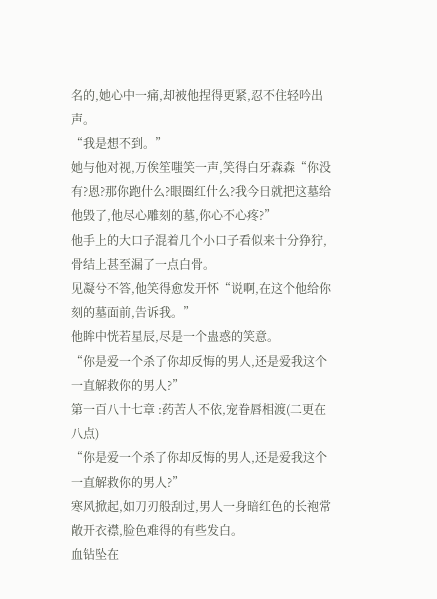名的,她心中一痛,却被他捏得更紧,忍不住轻吟出声。
“我是想不到。”
她与他对视,万俟笙嗤笑一声,笑得白牙森森“你没有?恩?那你跑什么?眼圈红什么?我今日就把这墓给他毁了,他尽心雕刻的墓,你心不心疼?”
他手上的大口子混着几个小口子看似来十分狰狞,骨结上甚至漏了一点白骨。
见凝兮不答,他笑得愈发开怀“说啊,在这个他给你刻的墓面前,告诉我。”
他眸中恍若星辰,尽是一个蛊惑的笑意。
“你是爱一个杀了你却反悔的男人,还是爱我这个一直解救你的男人?”
第一百八十七章 :药苦人不依,宠眷唇相渡(二更在八点)
“你是爱一个杀了你却反悔的男人,还是爱我这个一直解救你的男人?”
寒风掀起,如刀刃般刮过,男人一身暗红色的长袍常敞开衣襟,脸色难得的有些发白。
血钻坠在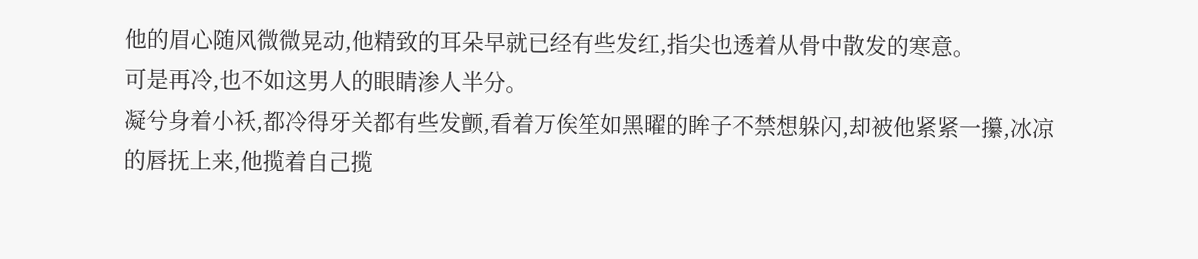他的眉心随风微微晃动,他精致的耳朵早就已经有些发红,指尖也透着从骨中散发的寒意。
可是再冷,也不如这男人的眼睛渗人半分。
凝兮身着小袄,都冷得牙关都有些发颤,看着万俟笙如黑曜的眸子不禁想躲闪,却被他紧紧一攥,冰凉的唇抚上来,他揽着自己揽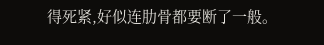得死紧,好似连肋骨都要断了一般。